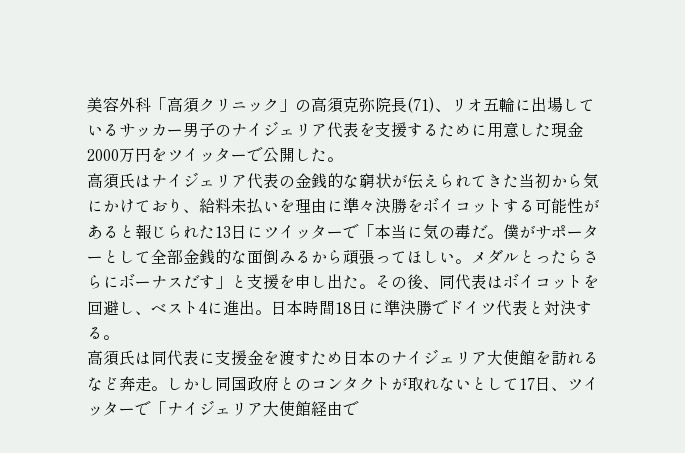美容外科「高須クリニック」の高須克弥院長(71)、リオ五輪に出場しているサッカー男子のナイジェリア代表を支援するために用意した現金2000万円をツイッターで公開した。
高須氏はナイジェリア代表の金銭的な窮状が伝えられてきた当初から気にかけており、給料未払いを理由に準々決勝をボイコットする可能性があると報じられた13日にツイッターで「本当に気の毒だ。僕がサポーターとして全部金銭的な面倒みるから頑張ってほしい。メダルとったらさらにボーナスだす」と支援を申し出た。その後、同代表はボイコットを回避し、ベスト4に進出。日本時間18日に準決勝でドイツ代表と対決する。
高須氏は同代表に支援金を渡すため日本のナイジェリア大使館を訪れるなど奔走。しかし同国政府とのコンタクトが取れないとして17日、ツイッターで「ナイジェリア大使館経由で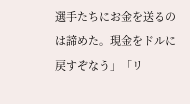選手たちにお金を送るのは諦めた。現金をドルに戻すぞなう」「リ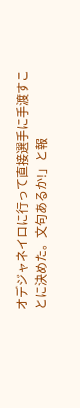オデジャネイロに行って直接選手に手渡すことに決めた。文句あるか!」と報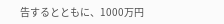告するとともに、1000万円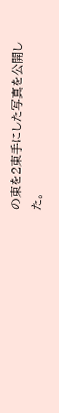の束を2束手にした写真を公開した。